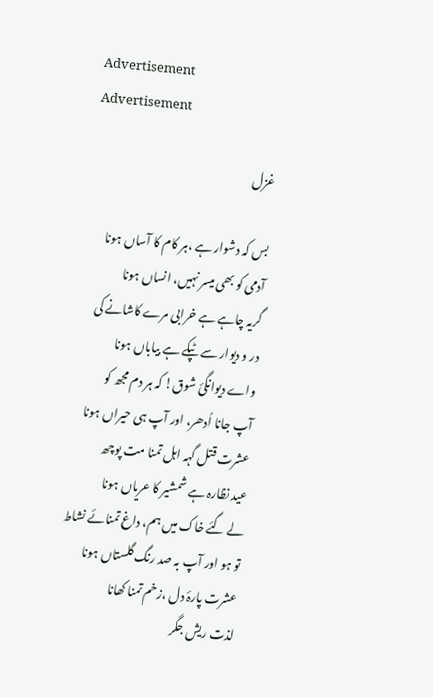Advertisement
Advertisement

غزل

بس کہ دشوار ہے ،ہر کام کا آساں ہونا
آدمی کو بھی میسر نہیں، انساں ہونا
گریہ چاہے ہے خرابی مرے کاشانے کی
در و دیوار سے ٹپکے ہے بیاباں ہونا
واے دیوانگئ شوق! کہ ہر دم مجھ کو
آپ جانا اُدھر، اور آپ ہی حیراں ہونا
عشرت قتل گہہ اہل تمنا مت پوچھ
عید نظارہ ہے شمشیر کا عریاں ہونا
لے گئے خاک میں ہم، داغ تمنائے نشاط
تو ہو اور آپ بہ صد رنگ گلستاں ہونا
عشرت پارۂ دل ،زخم تمنا کھانا
لذت ریش جگر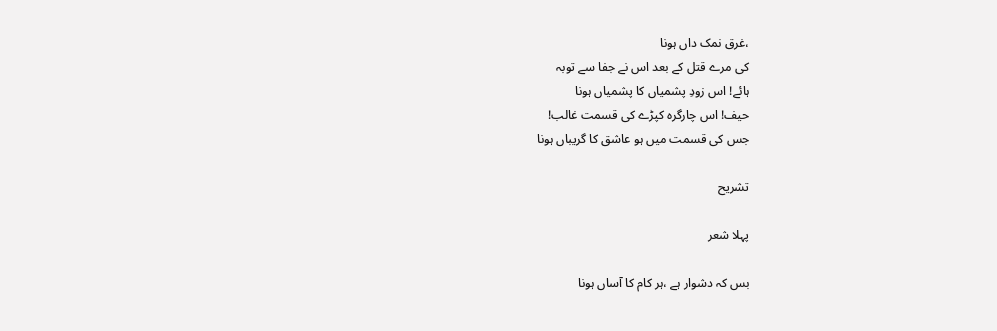،غرق نمک داں ہونا
کی مرے قتل کے بعد اس نے جفا سے توبہ
ہائے! اس زودِ پشمیاں کا پشمیاں ہونا
حیف! اس چارگرہ کپڑے کی قسمت غالب!
جس کی قسمت میں ہو عاشق کا گریباں ہونا

تشریح

پہلا شعر

بس کہ دشوار ہے ،ہر کام کا آساں ہونا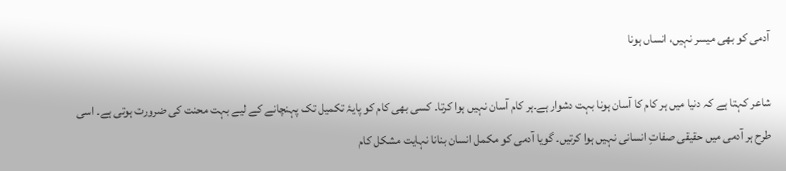آدمی کو بھی میسر نہیں، انساں ہونا

شاعر کہتا ہے کہ دنیا میں ہر کام کا آسان ہونا بہت دشوار ہے۔ہر کام آسان نہیں ہوا کرتا۔ کسی بھی کام کو پایۂ تکمیل تک پہنچانے کے لیے بہت محنت کی ضرورت ہوتی ہے۔ اسی طرح ہر آدمی میں حقیقی صفاتِ انسانی نہیں ہوا کرتیں۔ گویا آدمی کو مکمل انسان بنانا نہایت مشکل کام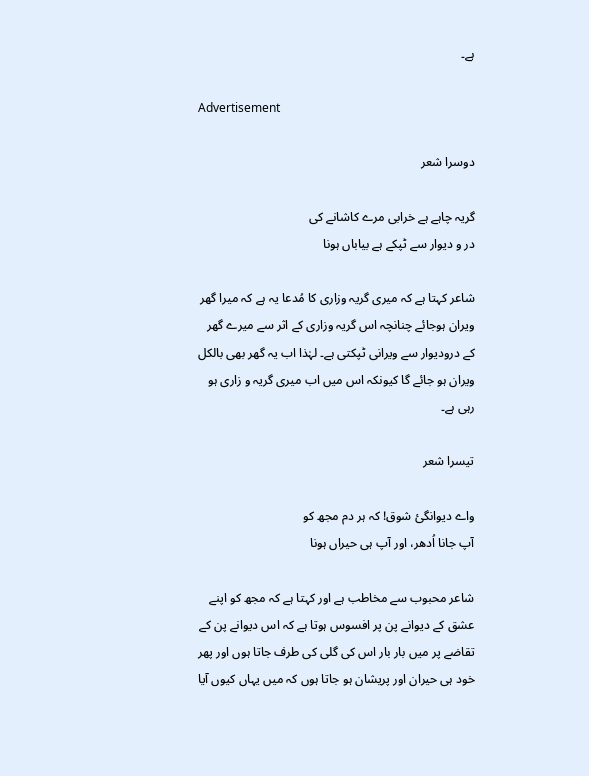ہے۔

Advertisement

دوسرا شعر

گریہ چاہے ہے خرابی مرے کاشانے کی
در و دیوار سے ٹپکے ہے بیاباں ہونا

شاعر کہتا ہے کہ میری گریہ وزاری کا مُدعا یہ ہے کہ میرا گھر ویران ہوجائے چنانچہ اس گریہ وزاری کے اثر سے میرے گھر کے درودیوار سے ویرانی ٹپکتی ہے۔ لہٰذا اب یہ گھر بھی بالکل ویران ہو جائے گا کیونکہ اس میں اب میری گریہ و زاری ہو رہی ہے۔

تیسرا شعر

واے دیوانگئ شوق! کہ ہر دم مجھ کو
آپ جانا اُدھر، اور آپ ہی حیراں ہونا

شاعر محبوب سے مخاطب ہے اور کہتا ہے کہ مجھ کو اپنے عشق کے دیوانے پن پر افسوس ہوتا ہے کہ اس دیوانے پن کے تقاضے پر میں بار بار اس کی گلی کی طرف جاتا ہوں اور پھر خود ہی حیران اور پریشان ہو جاتا ہوں کہ میں یہاں کیوں آیا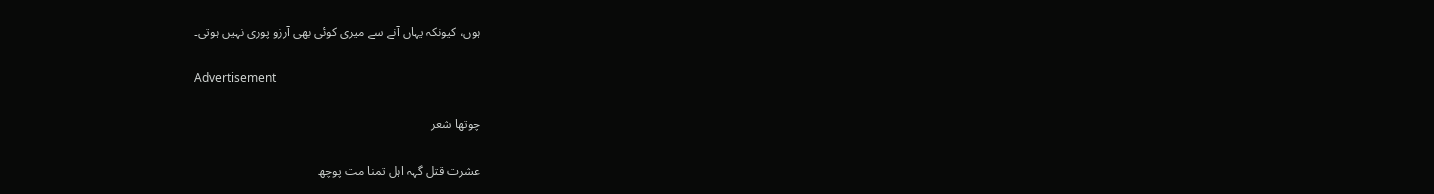ہوں، کیونکہ یہاں آنے سے میری کوئی بھی آرزو پوری نہیں ہوتی۔

Advertisement

چوتھا شعر

عشرت قتل گہہ اہل تمنا مت پوچھ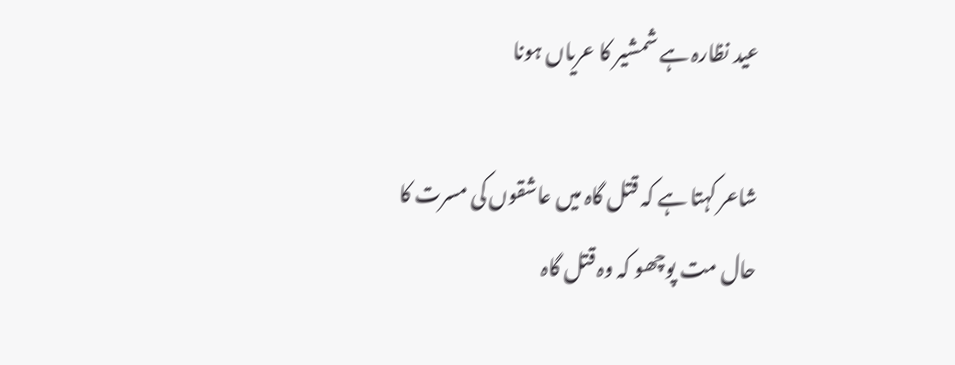عید نظارہ ہے شمشیر کا عریاں ہونا

شاعر کہتا ہے کہ قتل گاہ میں عاشقوں کی مسرت کا حال مت پوچھو کہ وہ قتل گاہ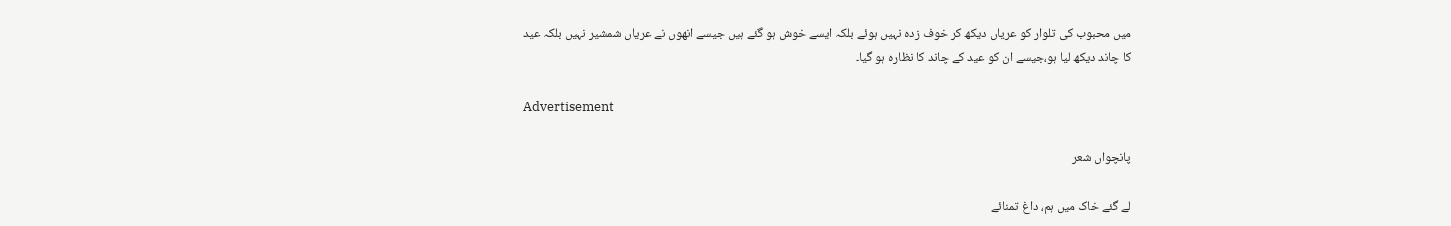میں محبوب کی تلوار کو عریاں دیکھ کر خوف زدہ نہیں ہوئے بلکہ ایسے خوش ہو گئے ہیں جیسے انھوں نے عریاں شمشیر نہیں بلکہ عید کا چاند دیکھ لیا ہو،جیسے ان کو عید کے چاند کا نظارہ ہو گیا۔

Advertisement

پانچواں شعر

لے گئے خاک میں ہم، داغ تمنائے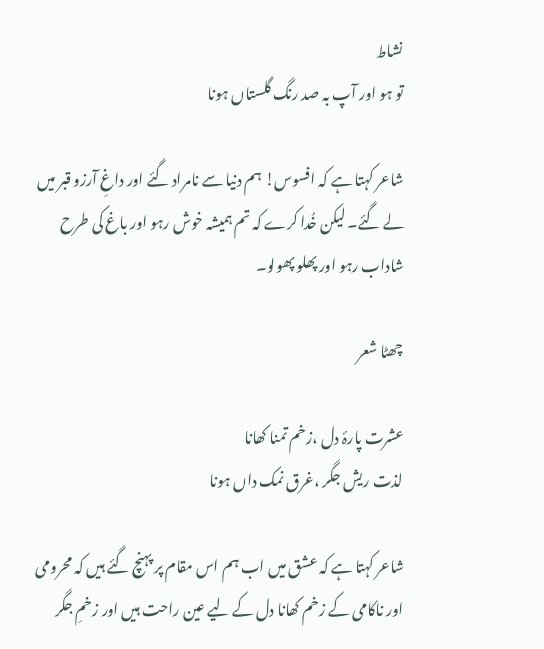نشاط
تو ہو اور آپ بہ صد رنگ گلستاں ہونا

شاعر کہتا ہے کہ افسوس! ہم دنیا سے نامراد گئے اور داغِ آرزو قبر میں لے گئے۔ لیکن خُدا کرے کہ تم ہمیشہ خوش رہو اور باغ کی طرح شاداب رہو اور پھلو پھولو۔

چھٹا شعر

عشرت پارۂ دل ،زخم تمنا کھانا
لذت ریش جگر ،غرق نمک داں ہونا

شاعر کہتا ہے کہ عشق میں اب ہم اس مقام پر پہنچ گئے ہیں کہ محرومی اور ناکامی کے زخم کھانا دل کے لیے عین راحت ہیں اور زخمِ جگر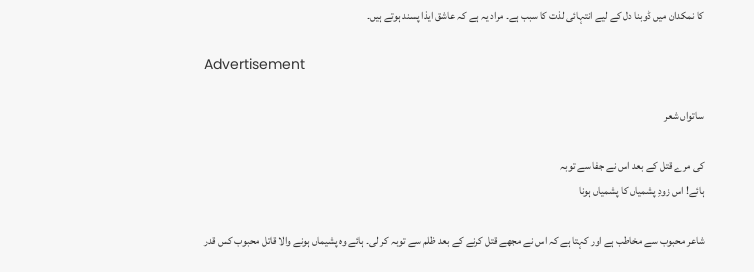کا نمکدان میں ڈوبنا دل کے لیے انتہائی لذت کا سبب ہے۔ مراد یہ ہے کہ عاشق ایذا پسند ہوتے ہیں۔

Advertisement

ساتواں شعر

کی مرے قتل کے بعد اس نے جفا سے توبہ
ہائے! اس زودِ پشمیاں کا پشمیاں ہونا

شاعر محبوب سے مخاطب ہے اور کہتا ہے کہ اس نے مجھے قتل کرنے کے بعد ظلم سے توبہ کر لی۔ ہائے وہ پشیماں ہونے والا قاتل محبوب کس قدر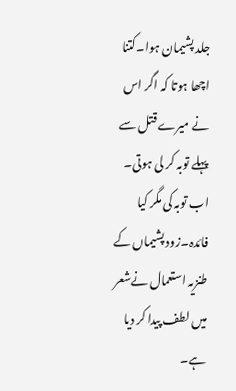جلد پشیمان ہوا۔کتنا اچھا ہوتا کہ اگر اس نے میرے قتل سے پہلے توبہ کر لی ہوتی۔ اب توبہ کی مگر کیا فائدہ۔زود پشیماں کے طنزیہ استعمال نےشعر میں لطف پیدا کر دیا ہے۔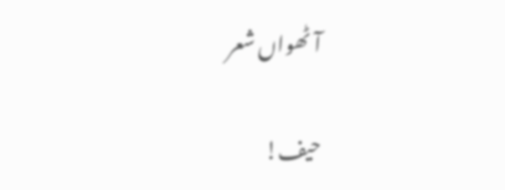آٹھواں شعر

حیف!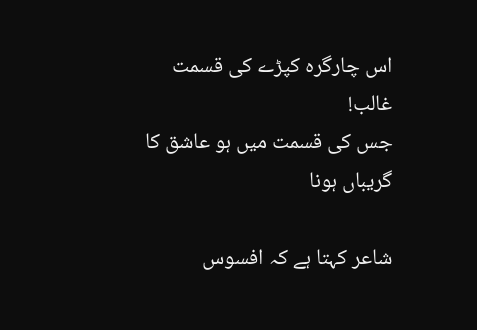اس چارگرہ کپڑے کی قسمت غالب!
جس کی قسمت میں ہو عاشق کا گریباں ہونا

شاعر کہتا ہے کہ افسوس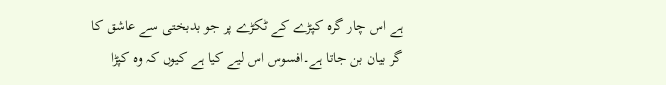ہے اس چار گرہ کپڑے کے ٹکڑے پر جو بدبختی سے عاشق کا گر بیان بن جاتا ہے۔افسوس اس لیے کیا ہے کیوں کہ وہ کپڑا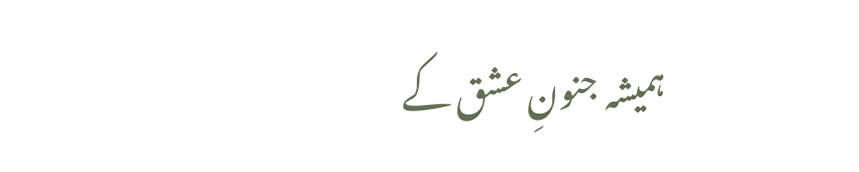ہمیشہ جنونِ عشق کے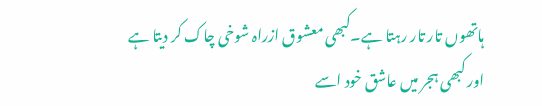ہاتھوں تار تار رہتا ہے۔کبھی معشوق ازراہ شوخی چاک کر دیتا ہے اور کبھی ہجر میں عاشق خود اسے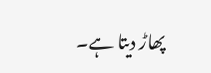پھاڑ دیتا ہے۔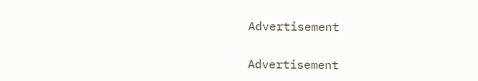Advertisement

Advertisement